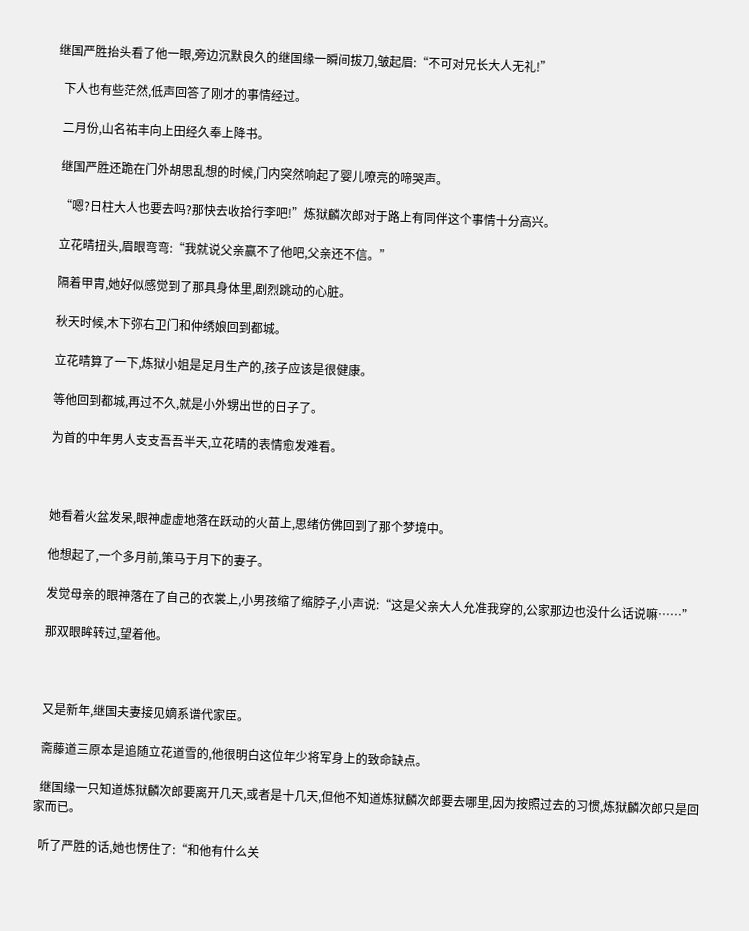继国严胜抬头看了他一眼,旁边沉默良久的继国缘一瞬间拔刀,皱起眉:“不可对兄长大人无礼!”

  下人也有些茫然,低声回答了刚才的事情经过。

  二月份,山名祐丰向上田经久奉上降书。

  继国严胜还跪在门外胡思乱想的时候,门内突然响起了婴儿嘹亮的啼哭声。

  “嗯?日柱大人也要去吗?那快去收拾行李吧!”炼狱麟次郎对于路上有同伴这个事情十分高兴。

  立花晴扭头,眉眼弯弯:“我就说父亲赢不了他吧,父亲还不信。”

  隔着甲胄,她好似感觉到了那具身体里,剧烈跳动的心脏。

  秋天时候,木下弥右卫门和仲绣娘回到都城。

  立花晴算了一下,炼狱小姐是足月生产的,孩子应该是很健康。

  等他回到都城,再过不久,就是小外甥出世的日子了。

  为首的中年男人支支吾吾半天,立花晴的表情愈发难看。



  她看着火盆发呆,眼神虚虚地落在跃动的火苗上,思绪仿佛回到了那个梦境中。

  他想起了,一个多月前,策马于月下的妻子。

  发觉母亲的眼神落在了自己的衣裳上,小男孩缩了缩脖子,小声说:“这是父亲大人允准我穿的,公家那边也没什么话说嘛……”

  那双眼眸转过,望着他。



  又是新年,继国夫妻接见嫡系谱代家臣。

  斋藤道三原本是追随立花道雪的,他很明白这位年少将军身上的致命缺点。

  继国缘一只知道炼狱麟次郎要离开几天,或者是十几天,但他不知道炼狱麟次郎要去哪里,因为按照过去的习惯,炼狱麟次郎只是回家而已。

  听了严胜的话,她也愣住了:“和他有什么关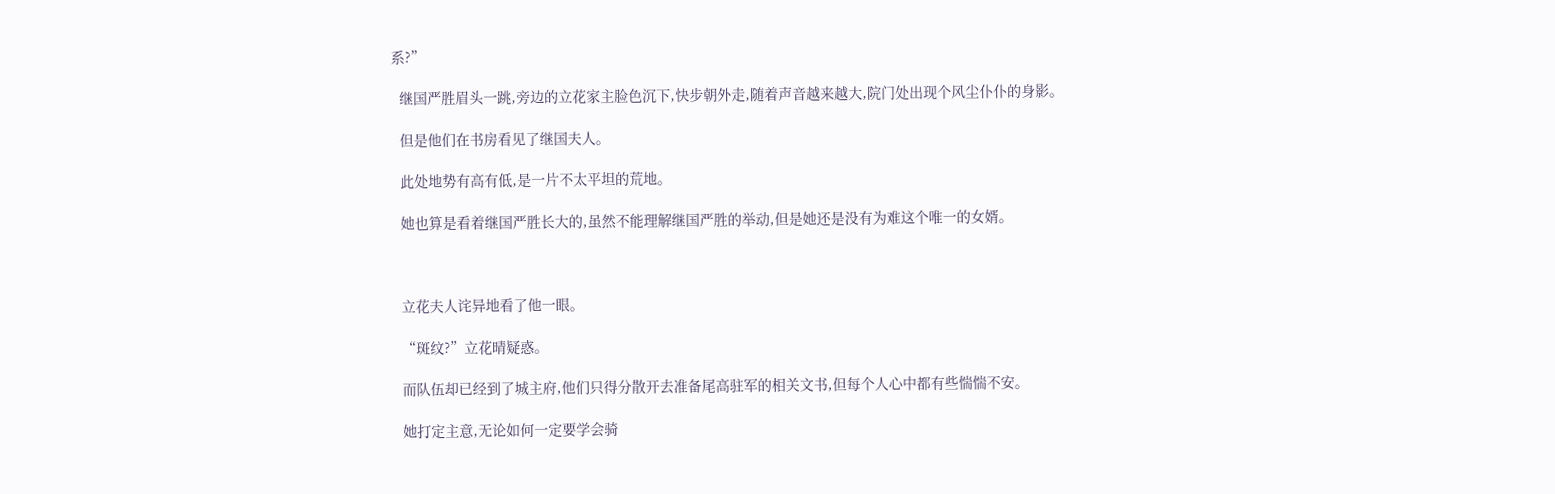系?”

  继国严胜眉头一跳,旁边的立花家主脸色沉下,快步朝外走,随着声音越来越大,院门处出现个风尘仆仆的身影。

  但是他们在书房看见了继国夫人。

  此处地势有高有低,是一片不太平坦的荒地。

  她也算是看着继国严胜长大的,虽然不能理解继国严胜的举动,但是她还是没有为难这个唯一的女婿。



  立花夫人诧异地看了他一眼。

  “斑纹?”立花晴疑惑。

  而队伍却已经到了城主府,他们只得分散开去准备尾高驻军的相关文书,但每个人心中都有些惴惴不安。

  她打定主意,无论如何一定要学会骑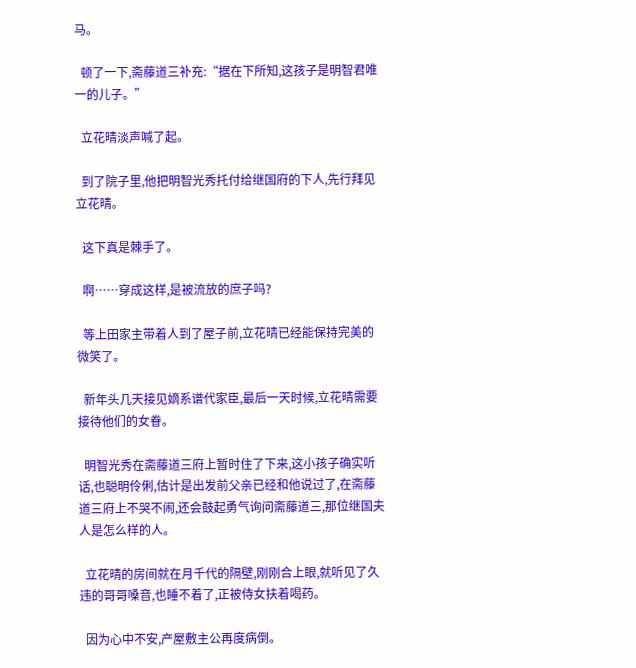马。

  顿了一下,斋藤道三补充:“据在下所知,这孩子是明智君唯一的儿子。”

  立花晴淡声喊了起。

  到了院子里,他把明智光秀托付给继国府的下人,先行拜见立花晴。

  这下真是棘手了。

  啊……穿成这样,是被流放的庶子吗?

  等上田家主带着人到了屋子前,立花晴已经能保持完美的微笑了。

  新年头几天接见嫡系谱代家臣,最后一天时候,立花晴需要接待他们的女眷。

  明智光秀在斋藤道三府上暂时住了下来,这小孩子确实听话,也聪明伶俐,估计是出发前父亲已经和他说过了,在斋藤道三府上不哭不闹,还会鼓起勇气询问斋藤道三,那位继国夫人是怎么样的人。

  立花晴的房间就在月千代的隔壁,刚刚合上眼,就听见了久违的哥哥嗓音,也睡不着了,正被侍女扶着喝药。

  因为心中不安,产屋敷主公再度病倒。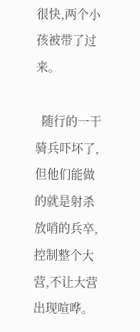很快,两个小孩被带了过来。

  随行的一干骑兵吓坏了,但他们能做的就是射杀放哨的兵卒,控制整个大营,不让大营出现喧哗。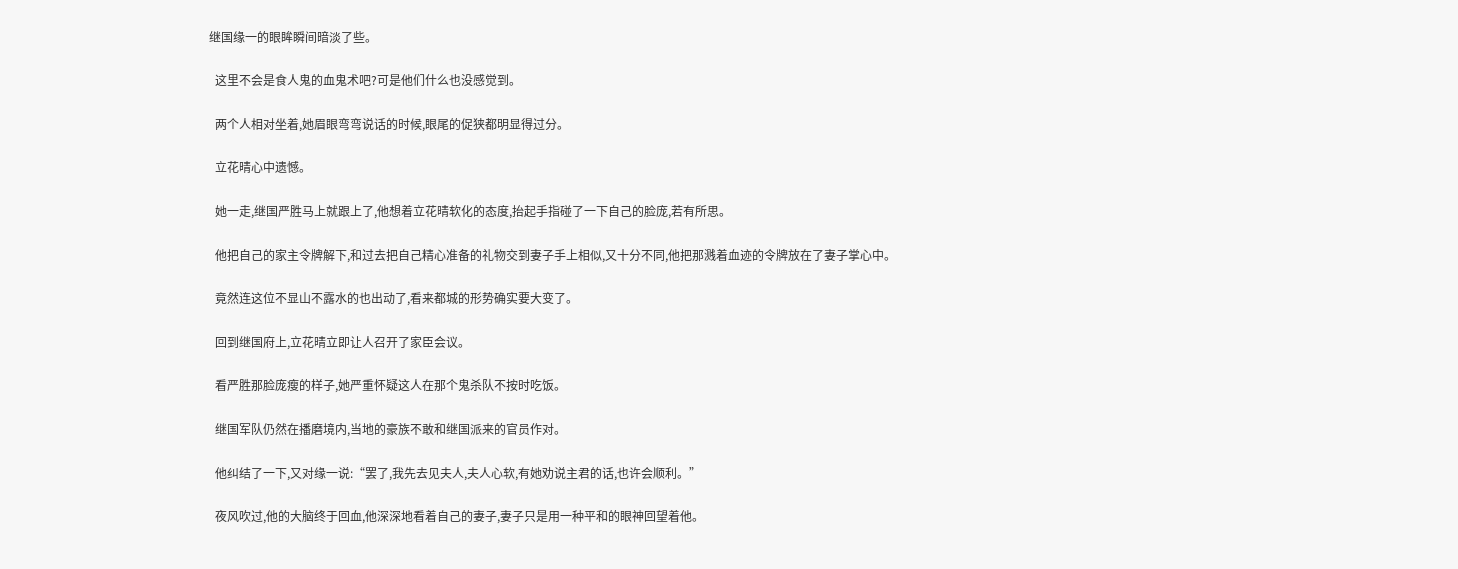继国缘一的眼眸瞬间暗淡了些。

  这里不会是食人鬼的血鬼术吧?可是他们什么也没感觉到。

  两个人相对坐着,她眉眼弯弯说话的时候,眼尾的促狭都明显得过分。

  立花晴心中遗憾。

  她一走,继国严胜马上就跟上了,他想着立花晴软化的态度,抬起手指碰了一下自己的脸庞,若有所思。

  他把自己的家主令牌解下,和过去把自己精心准备的礼物交到妻子手上相似,又十分不同,他把那溅着血迹的令牌放在了妻子掌心中。

  竟然连这位不显山不露水的也出动了,看来都城的形势确实要大变了。

  回到继国府上,立花晴立即让人召开了家臣会议。

  看严胜那脸庞瘦的样子,她严重怀疑这人在那个鬼杀队不按时吃饭。

  继国军队仍然在播磨境内,当地的豪族不敢和继国派来的官员作对。

  他纠结了一下,又对缘一说:“罢了,我先去见夫人,夫人心软,有她劝说主君的话,也许会顺利。”

  夜风吹过,他的大脑终于回血,他深深地看着自己的妻子,妻子只是用一种平和的眼神回望着他。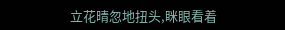立花晴忽地扭头,眯眼看着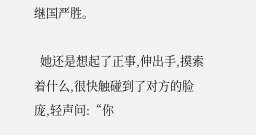继国严胜。

  她还是想起了正事,伸出手,摸索着什么,很快触碰到了对方的脸庞,轻声问:“你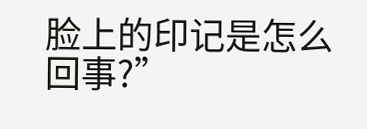脸上的印记是怎么回事?”